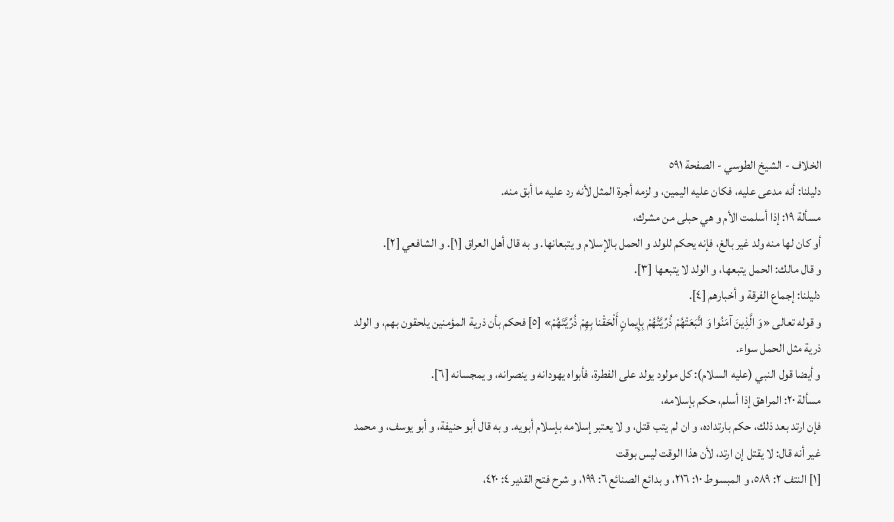الخلاف - الشيخ الطوسي - الصفحة ٥٩١
دليلنا: أنه مدعى عليه، فكان عليه اليمين، و لزمه أجرة المثل لأنه رد عليه ما أبق منه.
مسألة ١٩: إذا أسلمت الأم و هي حبلى من مشرك،
أو كان لها منه ولد غير بالغ، فإنه يحكم للولد و الحمل بالإسلام و يتبعانها. و به قال أهل العراق [١]. و الشافعي [٢].
و قال مالك: الحمل يتبعها، و الولد لا يتبعها [٣].
دليلنا: إجماع الفرقة و أخبارهم [٤].
و قوله تعالى «وَ الَّذِينَ آمَنُوا وَ اتَّبَعَتْهُمْ ذُرِّيَّتُهُمْ بِإِيمانٍ أَلْحَقْنا بِهِمْ ذُرِّيَّتَهُمْ» [٥] فحكم بأن ذرية المؤمنين يلحقون بهم، و الولد ذرية مثل الحمل سواء.
و أيضا قول النبي (عليه السلام): كل مولود يولد على الفطرة، فأبواه يهودانه و ينصرانه، و يمجسانه [٦].
مسألة ٢٠: المراهق إذا أسلم، حكم بإسلامه،
فإن ارتد بعد ذلك، حكم بارتداده، و ان لم يتب قتل، و لا يعتبر إسلامه بإسلام أبويه. و به قال أبو حنيفة، و أبو يوسف، و محمد غير أنه قال: لا يقتل إن ارتد، لأن هذا الوقت ليس بوقت
[١] النتف ٢: ٥٨٩، و المبسوط ١٠: ٢١٦، و بدائع الصنائع ٦: ١٩٩، و شرح فتح القدير ٤: ٤٢٠،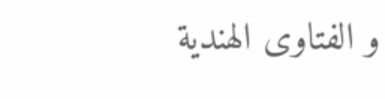و الفتاوى الهندية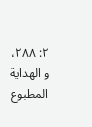٢: ٢٨٨، و الهداية المطبوع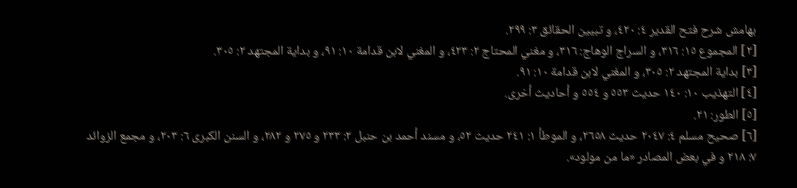بهامش شرح فتح القدير ٤: ٤٢٠، و تبيين الحقائق ٣: ٢٩٩.
[٢] المجموع ١٥: ٣١٦، و السراج الوهاج: ٣١٦، و مغني المحتاج ٢: ٤٢٣، و المغني لابن قدامة ١٠: ٩١، و بداية المجتهد ٢: ٣٠٥.
[٣] بداية المجتهد ٢: ٣٠٥، و المغني لابن قدامة ١٠: ٩١.
[٤] التهذيب ١٠: ١٤٠ حديث ٥٥٣ و ٥٥٤ و أحاديث أخرى.
[٥] الطور: ٢١.
[٦] صحيح مسلم ٤: ٢٠٤٧ حديث ٢٦٥٨، و الموطأ ١: ٢٤١ حديث ٥٢، و مسند أحمد بن حنبل ٢: ٢٣٣ و ٢٧٥ و ٢٨٢، و السنن الكبرى ٦: ٢٠٣، و مجمع الزوائد ٧: ٢١٨ و في بعض المصادر «ما من مولود».